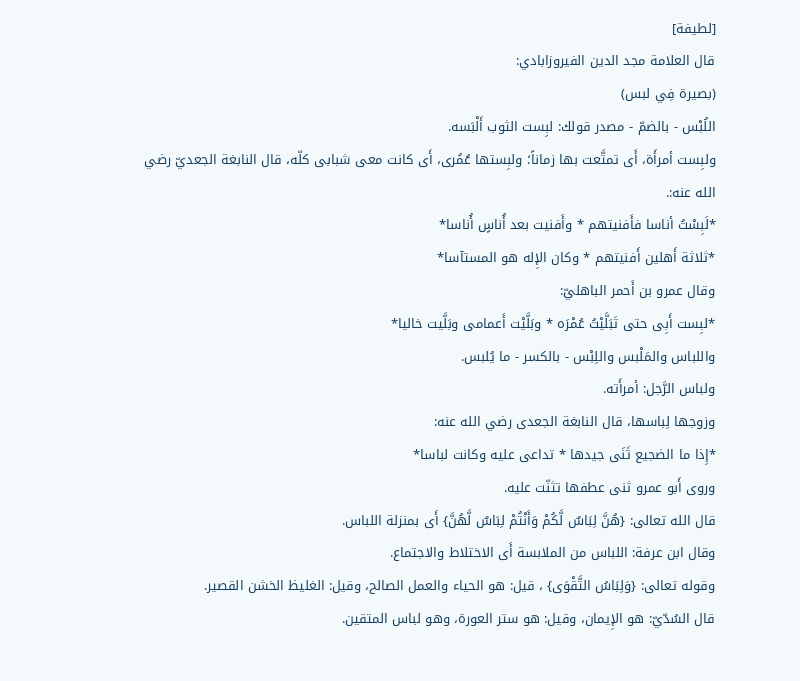[لطيفة]
قال العلامة مجد الدين الفيروزابادي:
(بصيرة فِي لبس)
اللُبْس - بالضمّ - مصدر قولك: لبِست الثوب أَلْبَسه.
ولبِست أمرأَة، أَى تمتَّعت بها زماناً؛ ولبِستها عُمُرى، أَى كانت معى شبابى كلّه، قال النابغة الجعديّ رضي الله عنه:.
*لَبِسْتُ أناسا فأَفنيتهم * وأَفنيت بعد أُناسٍ أُناسا*
*ثلاثة أَهلين أَفنيتهم * وكان الإِله هو المستآسا*
وقال عمرو بن أَحمر الباهليّ:
*لبِست أَبِى حتى تَبَلَّيْتُ عُمْرَه * وبَلَّيْت أَعمامى وبَلَّيت خاليا*
واللباس والمَلْبس واللِبْس - بالكسر - ما يُلبس.
ولباس الرَّجل: أمرأَته.
وزوجها لِباسها، قال النابغة الجعدى رضي الله عنه:
*إِذا ما الضجيع ثَنَى جيدها * تداعى عليه وكانت لباسا*
وروى أَبو عمرو ثنى عطفها تثنّت عليه.
قال الله تعالى: {هُنَّ لِبَاسٌ لَّكُمْ وَأَنْتُمْ لِبَاسٌ لَّهُنَّ} أَى بمنزلة اللباس.
وقال ابن عرفة: اللباس من الملابسة أَى الاختلاط والاجتماع.
وقوله تعالى: {وَلِبَاسُ التَّقْوَى} ، قيل: هو الحياء والعمل الصالح، وقيل: الغليظ الخشن القصير.
قال السُدّيّ: هو الإِيمان، وقيل: هو ستر العورة، وهو لباس المتقين.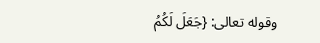وقوله تعالى: {جَعَلَ لَكُمُ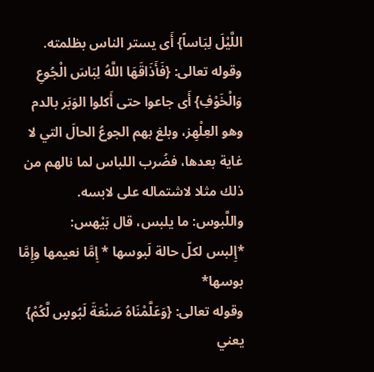اللَّيْلَ لِبَاساً} أَى يستر الناس بظلمته.
وقوله تعالى: {فَأَذَاقَهَا اللَّهُ لِبَاسَ الْجُوعِ وَالْخَوْفِ} أَى جاعوا حتى أَكلوا الوَبَر بالدم وهو العِلْهِز، وبلغ بهم الجوعُ الحالَ التي لا غاية بعدها، فضُرب اللباس لما نالهم من ذلك مثلا لاشتماله على لابسه.
واللَّبوس: ما يلبس، قال بَيْهس:
*إِلبس لكلّ حالة لَبوسها * إِمَّا نعيمها وإِمَّا بوسها*
وقوله تعالى: {وَعَلَّمْنَاهُ صَنْعَةَ لَبُوسٍ لَّكُمْ} يعني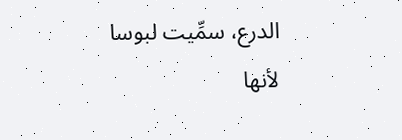الدرع، سمِّيت لبوسا لأنها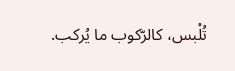تُلْبس، كالرّكوب ما يُركب.